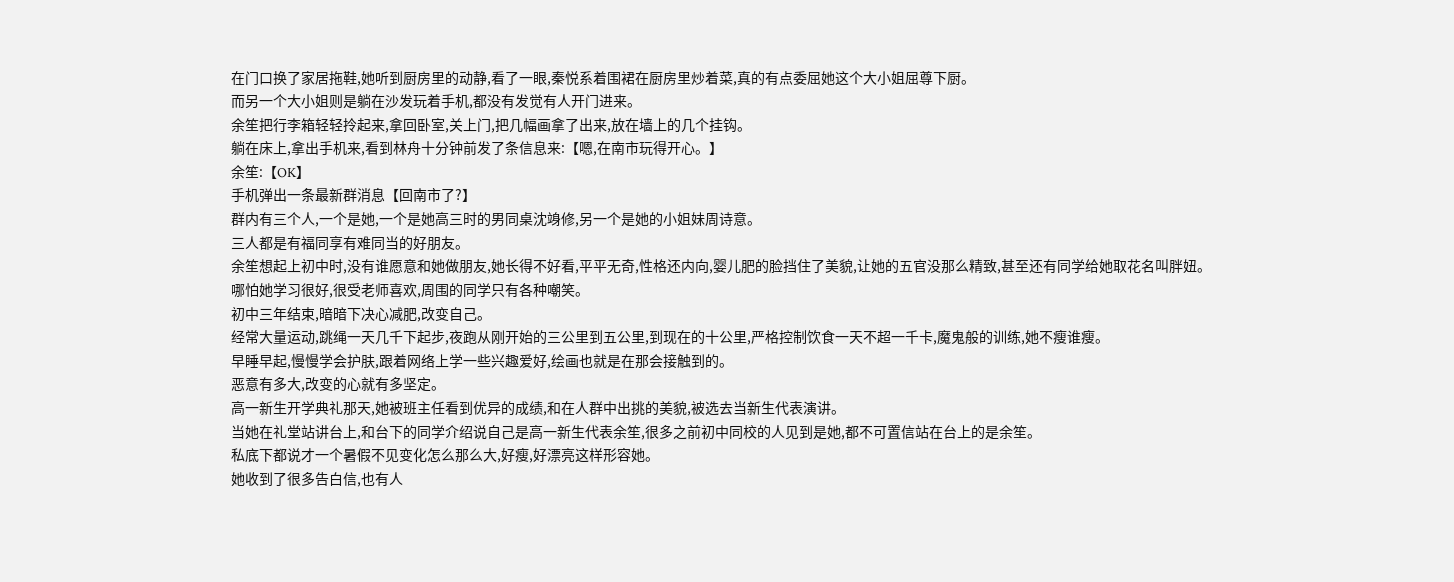在门口换了家居拖鞋,她听到厨房里的动静,看了一眼,秦悦系着围裙在厨房里炒着菜,真的有点委屈她这个大小姐屈尊下厨。
而另一个大小姐则是躺在沙发玩着手机,都没有发觉有人开门进来。
余笙把行李箱轻轻拎起来,拿回卧室,关上门,把几幅画拿了出来,放在墙上的几个挂钩。
躺在床上,拿出手机来,看到林舟十分钟前发了条信息来:【嗯,在南市玩得开心。】
余笙:【OK】
手机弹出一条最新群消息【回南市了?】
群内有三个人,一个是她,一个是她高三时的男同桌沈竧修,另一个是她的小姐妹周诗意。
三人都是有福同享有难同当的好朋友。
余笙想起上初中时,没有谁愿意和她做朋友,她长得不好看,平平无奇,性格还内向,婴儿肥的脸挡住了美貌,让她的五官没那么精致,甚至还有同学给她取花名叫胖妞。
哪怕她学习很好,很受老师喜欢,周围的同学只有各种嘲笑。
初中三年结束,暗暗下决心减肥,改变自己。
经常大量运动,跳绳一天几千下起步,夜跑从刚开始的三公里到五公里,到现在的十公里,严格控制饮食一天不超一千卡,魔鬼般的训练,她不瘦谁瘦。
早睡早起,慢慢学会护肤,跟着网络上学一些兴趣爱好,绘画也就是在那会接触到的。
恶意有多大,改变的心就有多坚定。
高一新生开学典礼那天,她被班主任看到优异的成绩,和在人群中出挑的美貌,被选去当新生代表演讲。
当她在礼堂站讲台上,和台下的同学介绍说自己是高一新生代表余笙,很多之前初中同校的人见到是她,都不可置信站在台上的是余笙。
私底下都说才一个暑假不见变化怎么那么大,好瘦,好漂亮这样形容她。
她收到了很多告白信,也有人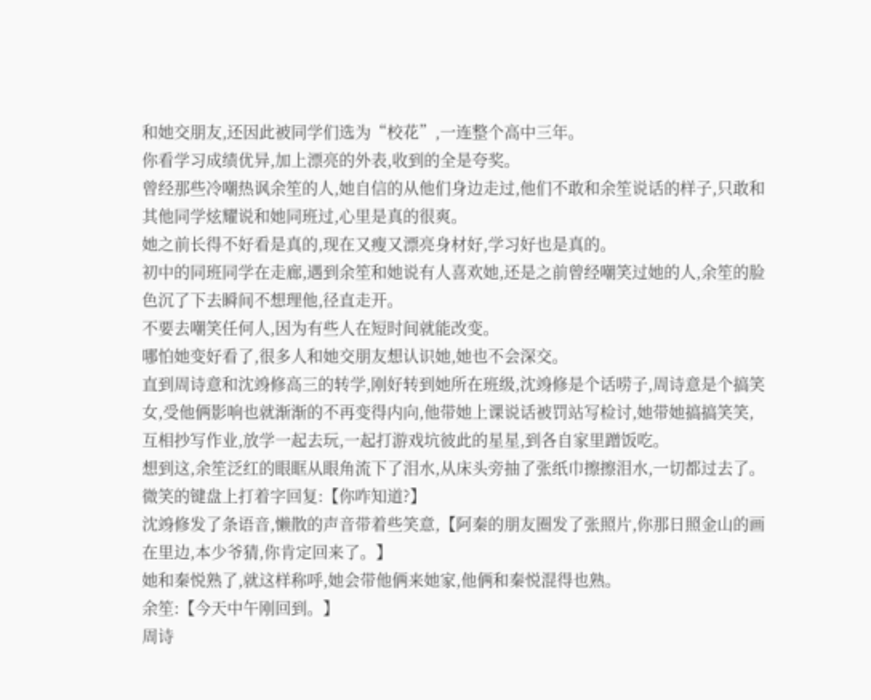和她交朋友,还因此被同学们选为“校花”,一连整个高中三年。
你看学习成绩优异,加上漂亮的外表,收到的全是夸奖。
曾经那些冷嘲热讽余笙的人,她自信的从他们身边走过,他们不敢和余笙说话的样子,只敢和其他同学炫耀说和她同班过,心里是真的很爽。
她之前长得不好看是真的,现在又瘦又漂亮身材好,学习好也是真的。
初中的同班同学在走廊,遇到余笙和她说有人喜欢她,还是之前曾经嘲笑过她的人,余笙的脸色沉了下去瞬间不想理他,径直走开。
不要去嘲笑任何人,因为有些人在短时间就能改变。
哪怕她变好看了,很多人和她交朋友想认识她,她也不会深交。
直到周诗意和沈竧修高三的转学,刚好转到她所在班级,沈竧修是个话唠子,周诗意是个搞笑女,受他俩影响也就渐渐的不再变得内向,他带她上课说话被罚站写检讨,她带她搞搞笑笑,互相抄写作业,放学一起去玩,一起打游戏坑彼此的星星,到各自家里蹭饭吃。
想到这,余笙泛红的眼眶从眼角流下了泪水,从床头旁抽了张纸巾擦擦泪水,一切都过去了。
微笑的键盘上打着字回复:【你咋知道?】
沈竧修发了条语音,懒散的声音带着些笑意,【阿秦的朋友圈发了张照片,你那日照金山的画在里边,本少爷猜,你肯定回来了。】
她和秦悦熟了,就这样称呼,她会带他俩来她家,他俩和秦悦混得也熟。
余笙:【今天中午刚回到。】
周诗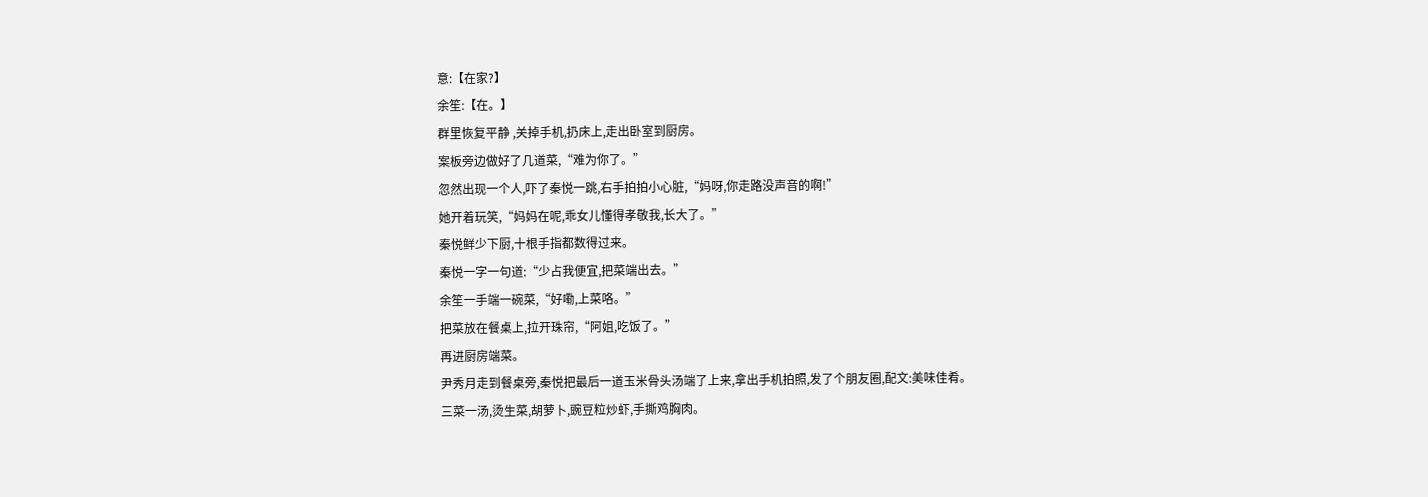意:【在家?】
余笙:【在。】
群里恢复平静 ,关掉手机,扔床上,走出卧室到厨房。
案板旁边做好了几道菜,“难为你了。”
忽然出现一个人,吓了秦悦一跳,右手拍拍小心脏,“妈呀,你走路没声音的啊!”
她开着玩笑,“妈妈在呢,乖女儿懂得孝敬我,长大了。”
秦悦鲜少下厨,十根手指都数得过来。
秦悦一字一句道:“少占我便宜,把菜端出去。”
余笙一手端一碗菜,“好嘞,上菜咯。”
把菜放在餐桌上,拉开珠帘,“阿姐,吃饭了。”
再进厨房端菜。
尹秀月走到餐桌旁,秦悦把最后一道玉米骨头汤端了上来,拿出手机拍照,发了个朋友圈,配文:美味佳肴。
三菜一汤,烫生菜,胡萝卜,豌豆粒炒虾,手撕鸡胸肉。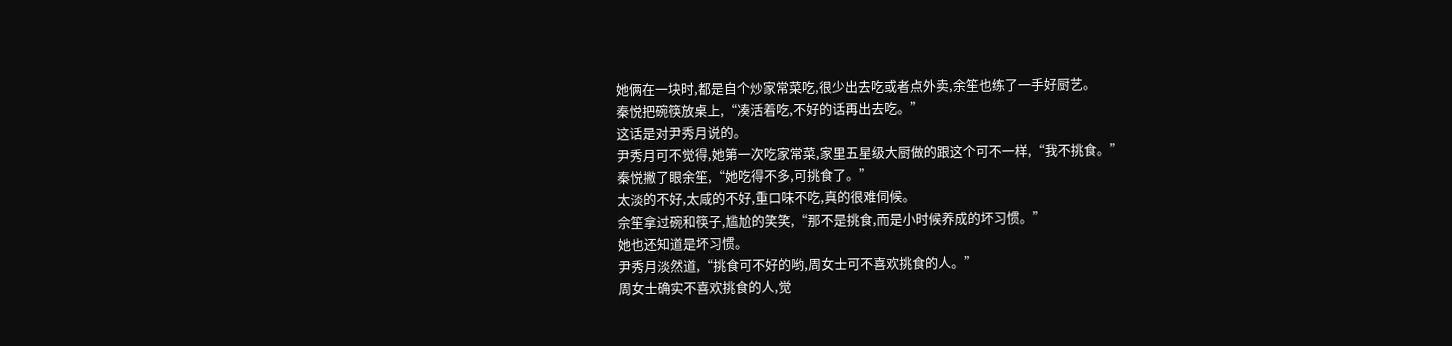她俩在一块时,都是自个炒家常菜吃,很少出去吃或者点外卖,余笙也练了一手好厨艺。
秦悦把碗筷放桌上,“凑活着吃,不好的话再出去吃。”
这话是对尹秀月说的。
尹秀月可不觉得,她第一次吃家常菜,家里五星级大厨做的跟这个可不一样,“我不挑食。”
秦悦撇了眼余笙,“她吃得不多,可挑食了。”
太淡的不好,太咸的不好,重口味不吃,真的很难伺候。
佘笙拿过碗和筷子,尴尬的笑笑,“那不是挑食,而是小时候养成的坏习惯。”
她也还知道是坏习惯。
尹秀月淡然道,“挑食可不好的哟,周女士可不喜欢挑食的人。”
周女士确实不喜欢挑食的人,觉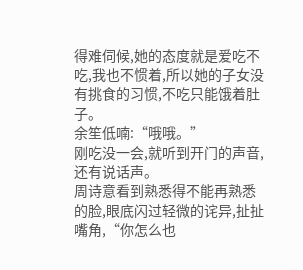得难伺候,她的态度就是爱吃不吃,我也不惯着,所以她的子女没有挑食的习惯,不吃只能饿着肚子。
余笙低喃:“哦哦。”
刚吃没一会,就听到开门的声音,还有说话声。
周诗意看到熟悉得不能再熟悉的脸,眼底闪过轻微的诧异,扯扯嘴角,“你怎么也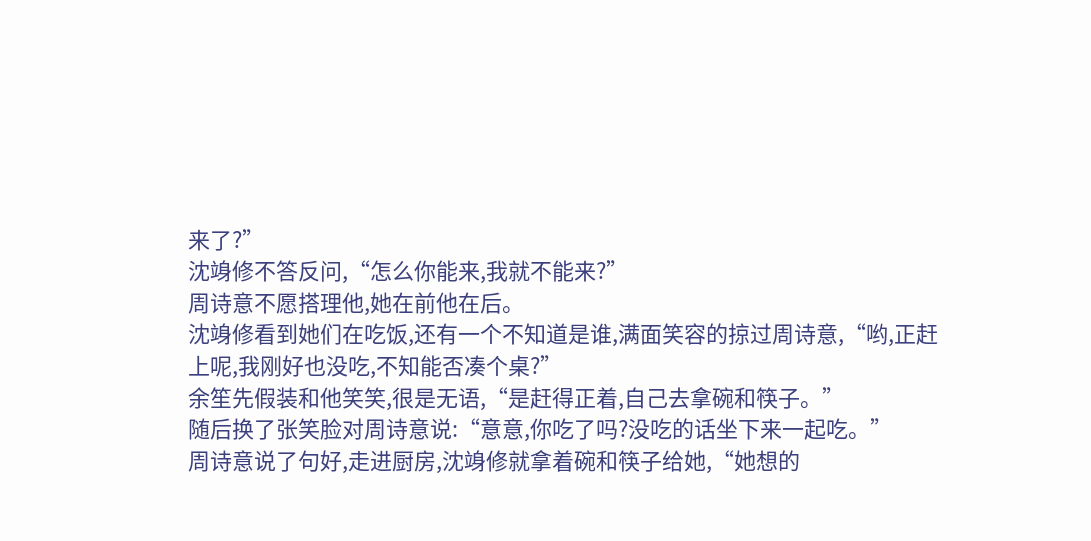来了?”
沈竧修不答反问,“怎么你能来,我就不能来?”
周诗意不愿搭理他,她在前他在后。
沈竧修看到她们在吃饭,还有一个不知道是谁,满面笑容的掠过周诗意,“哟,正赶上呢,我刚好也没吃,不知能否凑个桌?”
余笙先假装和他笑笑,很是无语,“是赶得正着,自己去拿碗和筷子。”
随后换了张笑脸对周诗意说:“意意,你吃了吗?没吃的话坐下来一起吃。”
周诗意说了句好,走进厨房,沈竧修就拿着碗和筷子给她,“她想的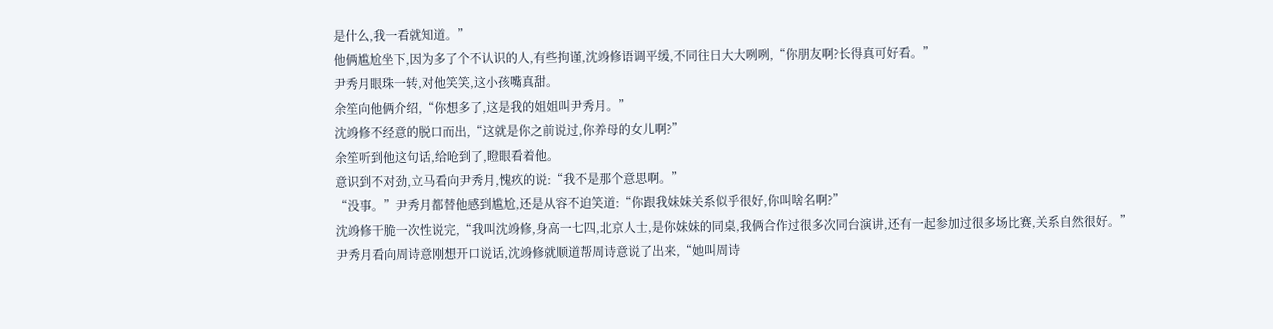是什么,我一看就知道。”
他俩尴尬坐下,因为多了个不认识的人,有些拘谨,沈竧修语调平缓,不同往日大大咧咧,“你朋友啊?长得真可好看。”
尹秀月眼珠一转,对他笑笑,这小孩嘴真甜。
余笙向他俩介绍,“你想多了,这是我的姐姐叫尹秀月。”
沈竧修不经意的脱口而出,“这就是你之前说过,你养母的女儿啊?”
余笙听到他这句话,给呛到了,瞪眼看着他。
意识到不对劲,立马看向尹秀月,愧疚的说:“我不是那个意思啊。”
“没事。”尹秀月都替他感到尴尬,还是从容不迫笑道:“你跟我妹妹关系似乎很好,你叫啥名啊?”
沈竧修干脆一次性说完,“我叫沈竧修,身高一七四,北京人士,是你妹妹的同桌,我俩合作过很多次同台演讲,还有一起参加过很多场比赛,关系自然很好。”
尹秀月看向周诗意刚想开口说话,沈竧修就顺道帮周诗意说了出来,“她叫周诗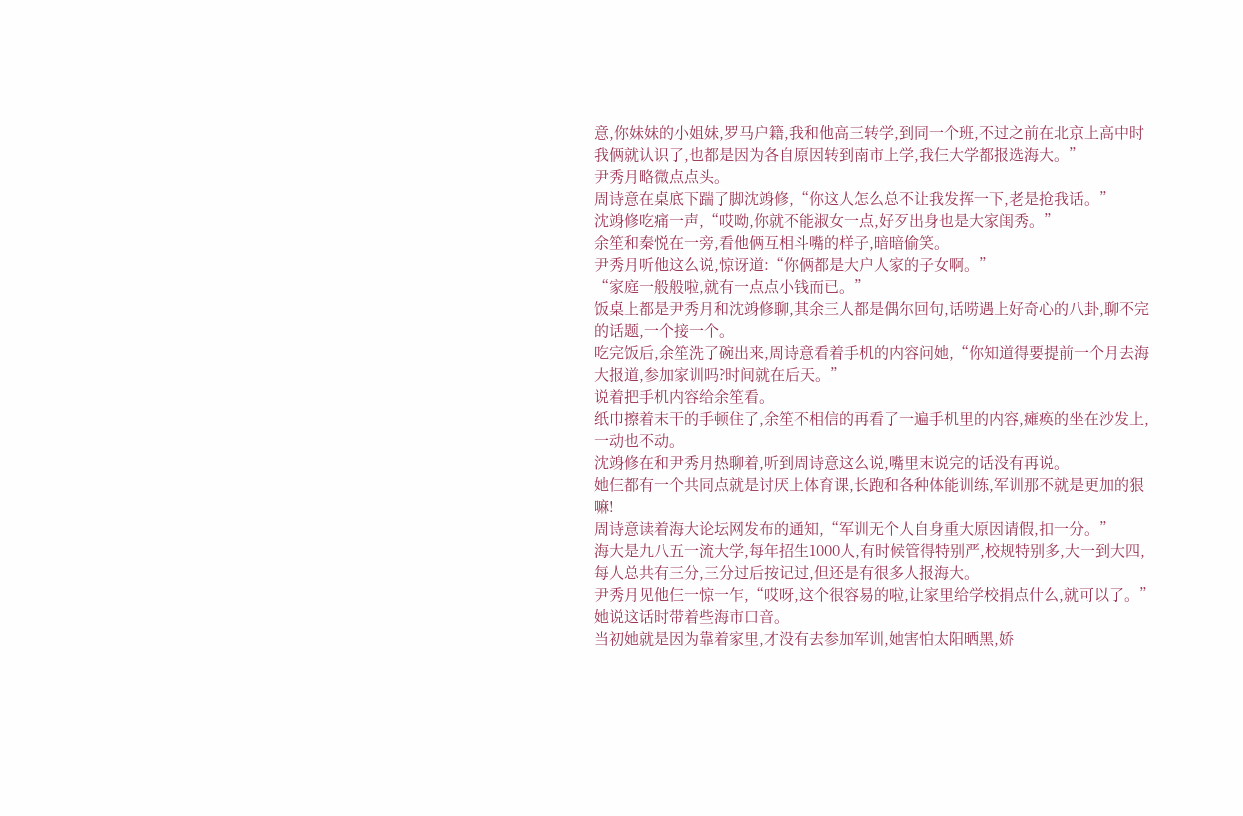意,你妹妹的小姐妹,罗马户籍,我和他高三转学,到同一个班,不过之前在北京上高中时我俩就认识了,也都是因为各自原因转到南市上学,我仨大学都报选海大。”
尹秀月略微点点头。
周诗意在桌底下踹了脚沈竧修,“你这人怎么总不让我发挥一下,老是抢我话。”
沈竧修吃痛一声,“哎呦,你就不能淑女一点,好歹出身也是大家闺秀。”
余笙和秦悦在一旁,看他俩互相斗嘴的样子,暗暗偷笑。
尹秀月听他这么说,惊讶道:“你俩都是大户人家的子女啊。”
“家庭一般般啦,就有一点点小钱而已。”
饭桌上都是尹秀月和沈竧修聊,其余三人都是偶尔回句,话唠遇上好奇心的八卦,聊不完的话题,一个接一个。
吃完饭后,余笙洗了碗出来,周诗意看着手机的内容问她,“你知道得要提前一个月去海大报道,参加家训吗?时间就在后天。”
说着把手机内容给余笙看。
纸巾擦着末干的手顿住了,余笙不相信的再看了一遍手机里的内容,瘫痪的坐在沙发上,一动也不动。
沈竧修在和尹秀月热聊着,听到周诗意这么说,嘴里末说完的话没有再说。
她仨都有一个共同点就是讨厌上体育课,长跑和各种体能训练,军训那不就是更加的狠嘛!
周诗意读着海大论坛网发布的通知,“军训无个人自身重大原因请假,扣一分。”
海大是九八五一流大学,每年招生1000人,有时候管得特别严,校规特别多,大一到大四,每人总共有三分,三分过后按记过,但还是有很多人报海大。
尹秀月见他仨一惊一乍,“哎呀,这个很容易的啦,让家里给学校捐点什么,就可以了。”
她说这话时带着些海市口音。
当初她就是因为靠着家里,才没有去参加军训,她害怕太阳晒黑,娇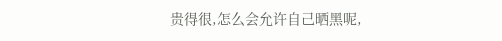贵得很,怎么会允许自己晒黑呢,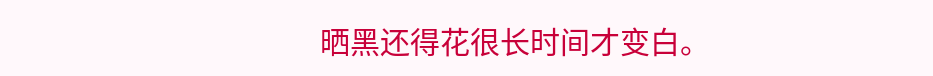晒黑还得花很长时间才变白。